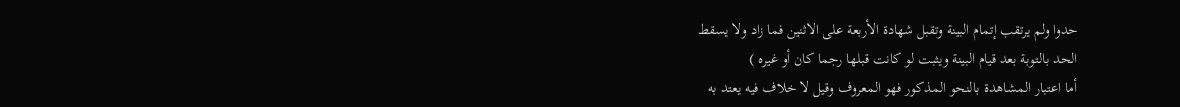حدوا ولم يرتقب إتمام البينة وتقبل شهادة الأربعة على الاثنين فما زاد ولا يسقط
الحد بالتوبة بعد قيام البينة ويثبت لو كانت قبلها رجما كان أو غيره )
أما اعتبار المشاهدة بالنحو المذكور فهو المعروف وقيل لا خلاف فيه يعتد به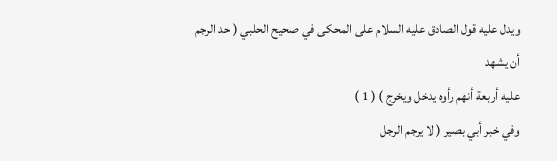ويدل عليه قول الصادق عليه السلام على المحكى في صحيح الحلبي ( حد الرجم أن يشهد
عليه أربعة أنهم رأوه يدخل ويخرج ) ( 1 )
وفي خبر أبي بصير ( لا يرجم الرجل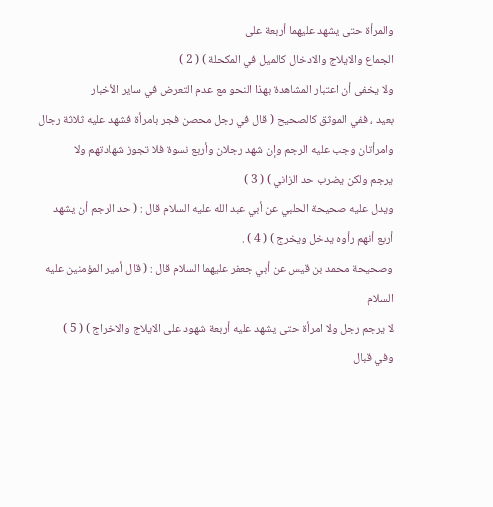والمرأة حتى يشهد عليهما أربعة على
الجماع والايلاج والادخال كالميل في المكحلة ) ( 2 )
ولا يخفى أن اعتبار المشاهدة بهذا النحو مع عدم التعرض في ساير الأخبار
بعيد ، ففي الموثق كالصحيح ( قال في رجل محصن فجر بامرأة فشهد عليه ثلاثة رجال
وامرأتان وجب عليه الرجم وإن شهد رجلان وأربع نسوة فلا تجوز شهادتهم ولا
يرجم ولكن يضرب حد الزاني ) ( 3 )
ويدل عليه صحيحة الحلبي عن أبي عبد الله عليه السلام قال : ( حد الرجم أن يشهد
أربع أنهم رأوه يدخل ويخرج ) ( 4 ) .
وصحيحة محمد بن قيس عن أبي جعفر عليهما السلام قال : ( قال أمير المؤمنين عليه السلام
لا يرجم رجل ولا امرأة حتى يشهد عليه أربعة شهود على الايلاج والاخراج ) ( 5 )
وفي قبال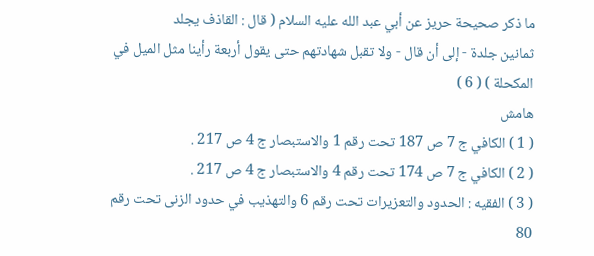ما ذكر صحيحة حريز عن أبي عبد الله عليه السلام ( قال : القاذف يجلد
ثمانين جلدة - إلى أن قال - ولا تقبل شهادتهم حتى يقول أربعة رأينا مثل الميل في
المكحلة ) ( 6 )
هامش
( 1 ) الكافي ج 7 ص 187 تحت رقم 1 والاستبصار ج 4 ص 217 .
( 2 ) الكافي ج 7 ص 174 تحت رقم 4 والاستبصار ج 4 ص 217 .
( 3 ) الفقيه : الحدود والتعزيرات تحت رقم 6 والتهذيب في حدود الزنى تحت رقم 80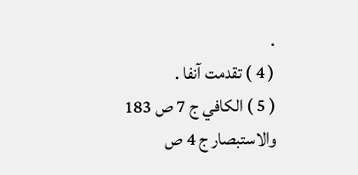.
( 4 ) تقدمت آنفا .
( 5 ) الكافي ج 7 ص 183 والاستبصار ج 4 ص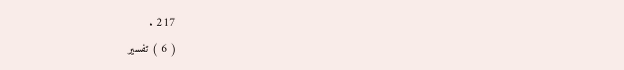217 .
( 6 ) تفسير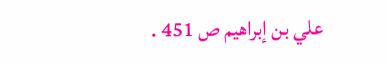علي بن إبراهيم ص 451 .